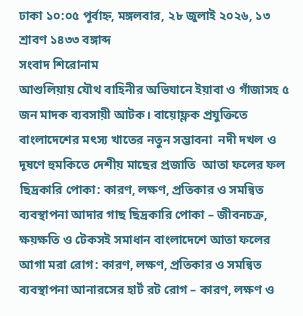ঢাকা ১০:০৫ পূর্বাহ্ন, মঙ্গলবার, ২৮ জুলাই ২০২৬, ১৩ শ্রাবণ ১৪৩৩ বঙ্গাব্দ
সংবাদ শিরোনাম
আশুলিয়ায় যৌথ বাহিনীর অভিযানে ইয়াবা ও গাঁজাসহ ৫ জন মাদক ব্যবসায়ী আটক। বায়োফ্লক প্রযুক্তিতে বাংলাদেশের মৎস্য খাতের নতুন সম্ভাবনা  নদী দখল ও দূষণে হুমকিতে দেশীয় মাছের প্রজাতি  আতা ফলের ফল ছিদ্রকারি পোকা: কারণ, লক্ষণ, প্রতিকার ও সমন্বিত ব্যবস্থাপনা আদার গাছ ছিদ্রকারি পোকা – জীবনচক্র, ক্ষয়ক্ষতি ও টেকসই সমাধান বাংলাদেশে আতা ফলের আগা মরা রোগ: কারণ, লক্ষণ, প্রতিকার ও সমন্বিত ব্যবস্থাপনা আনারসের হার্ট রট রোগ – কারণ, লক্ষণ ও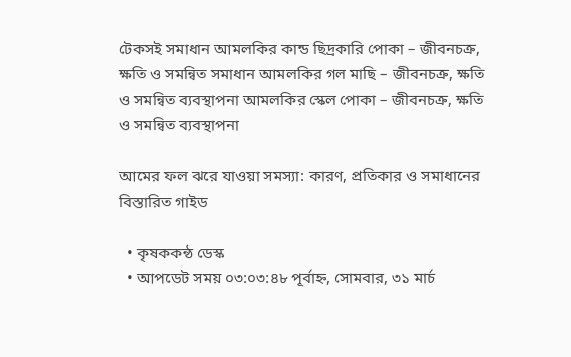টেকসই সমাধান আমলকির কান্ড ছিদ্রকারি পোকা – জীবনচক্র, ক্ষতি ও সমন্বিত সমাধান আমলকির গল মাছি – জীবনচক্র, ক্ষতি ও সমন্বিত ব্যবস্থাপনা আমলকির স্কেল পোকা – জীবনচক্র, ক্ষতি ও সমন্বিত ব্যবস্থাপনা

আমের ফল ঝরে যাওয়া সমস্যা: কারণ, প্রতিকার ও সমাধানের বিস্তারিত গাইড

  • কৃষককন্ঠ ডেস্ক
  • আপডেট সময় ০৩:০৩:৪৮ পূর্বাহ্ন, সোমবার, ৩১ মার্চ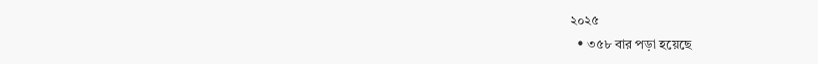২০২৫
  • ৩৫৮ বার পড়া হয়েছে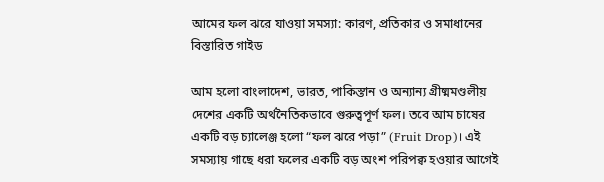আমের ফল ঝরে যাওয়া সমস্যা: কারণ, প্রতিকার ও সমাধানের বিস্তারিত গাইড

আম হলো বাংলাদেশ, ভারত, পাকিস্তান ও অন্যান্য গ্রীষ্মমণ্ডলীয় দেশের একটি অর্থনৈতিকভাবে গুরুত্বপূর্ণ ফল। তবে আম চাষের একটি বড় চ্যালেঞ্জ হলো “ফল ঝরে পড়া” (Fruit Drop)। এই সমস্যায় গাছে ধরা ফলের একটি বড় অংশ পরিপক্ব হওয়ার আগেই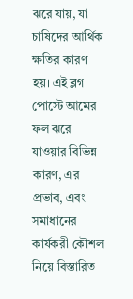ঝরে যায়, যা চাষিদের আর্থিক ক্ষতির কারণ হয়। এই ব্লগ পোস্টে আমের ফল ঝরে যাওয়ার বিভিন্ন কারণ, এর প্রভাব, এবং সমাধানের কার্যকরী কৌশল নিয়ে বিস্তারিত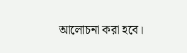আলোচনা করা হবে।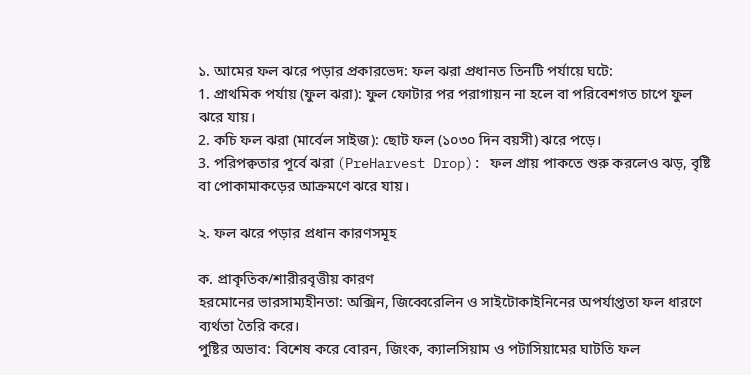১. আমের ফল ঝরে পড়ার প্রকারভেদ: ফল ঝরা প্রধানত তিনটি পর্যায়ে ঘটে:
1. প্রাথমিক পর্যায় (ফুল ঝরা): ফুল ফোটার পর পরাগায়ন না হলে বা পরিবেশগত চাপে ফুল ঝরে যায়।
2. কচি ফল ঝরা (মার্বেল সাইজ): ছোট ফল (১০৩০ দিন বয়সী) ঝরে পড়ে।
3. পরিপক্বতার পূর্বে ঝরা (PreHarvest Drop): ফল প্রায় পাকতে শুরু করলেও ঝড়, বৃষ্টি বা পোকামাকড়ের আক্রমণে ঝরে যায়।

২. ফল ঝরে পড়ার প্রধান কারণসমূহ

ক. প্রাকৃতিক/শারীরবৃত্তীয় কারণ
হরমোনের ভারসাম্যহীনতা: অক্সিন, জিব্বেরেলিন ও সাইটোকাইনিনের অপর্যাপ্ততা ফল ধারণে ব্যর্থতা তৈরি করে।
পুষ্টির অভাব: বিশেষ করে বোরন, জিংক, ক্যালসিয়াম ও পটাসিয়ামের ঘাটতি ফল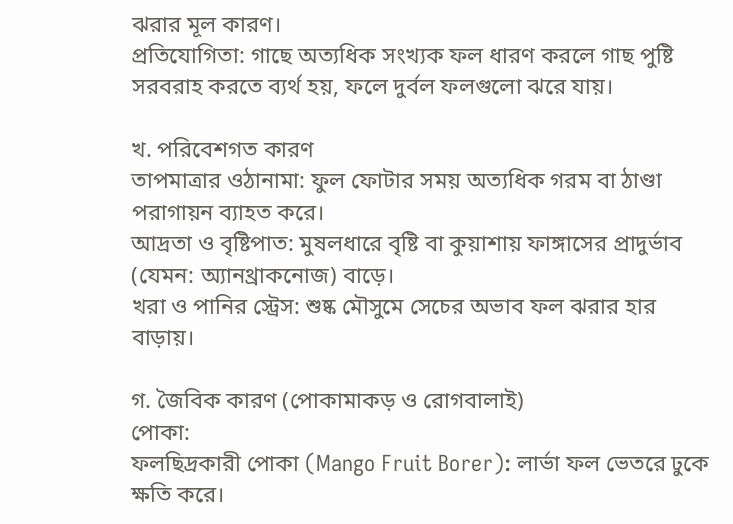ঝরার মূল কারণ।
প্রতিযোগিতা: গাছে অত্যধিক সংখ্যক ফল ধারণ করলে গাছ পুষ্টি সরবরাহ করতে ব্যর্থ হয়, ফলে দুর্বল ফলগুলো ঝরে যায়।

খ. পরিবেশগত কারণ
তাপমাত্রার ওঠানামা: ফুল ফোটার সময় অত্যধিক গরম বা ঠাণ্ডা পরাগায়ন ব্যাহত করে।
আদ্রতা ও বৃষ্টিপাত: মুষলধারে বৃষ্টি বা কুয়াশায় ফাঙ্গাসের প্রাদুর্ভাব (যেমন: অ্যানথ্রাকনোজ) বাড়ে।
খরা ও পানির স্ট্রেস: শুষ্ক মৌসুমে সেচের অভাব ফল ঝরার হার বাড়ায়।

গ. জৈবিক কারণ (পোকামাকড় ও রোগবালাই)
পোকা:
ফলছিদ্রকারী পোকা (Mango Fruit Borer): লার্ভা ফল ভেতরে ঢুকে ক্ষতি করে।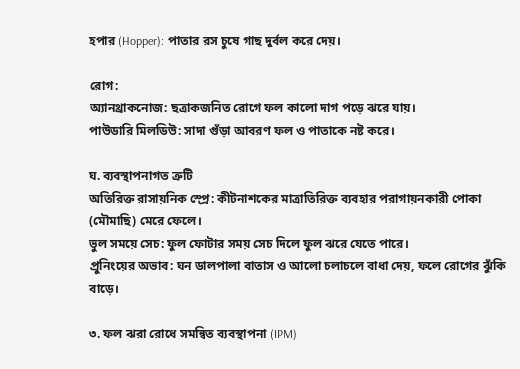হপার (Hopper): পাতার রস চুষে গাছ দুর্বল করে দেয়।

রোগ:
অ্যানথ্রাকনোজ: ছত্রাকজনিত রোগে ফল কালো দাগ পড়ে ঝরে যায়।
পাউডারি মিলডিউ: সাদা গুঁড়া আবরণ ফল ও পাতাকে নষ্ট করে।

ঘ. ব্যবস্থাপনাগত ত্রুটি
অতিরিক্ত রাসায়নিক স্প্রে: কীটনাশকের মাত্রাতিরিক্ত ব্যবহার পরাগায়নকারী পোকা (মৌমাছি) মেরে ফেলে।
ভুল সময়ে সেচ: ফুল ফোটার সময় সেচ দিলে ফুল ঝরে যেতে পারে।
প্রুনিংয়ের অভাব: ঘন ডালপালা বাতাস ও আলো চলাচলে বাধা দেয়, ফলে রোগের ঝুঁকি বাড়ে।

৩. ফল ঝরা রোধে সমন্বিত ব্যবস্থাপনা (IPM)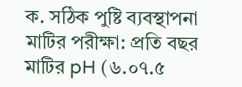ক. সঠিক পুষ্টি ব্যবস্থাপনা
মাটির পরীক্ষা: প্রতি বছর মাটির pH (৬.০৭.৫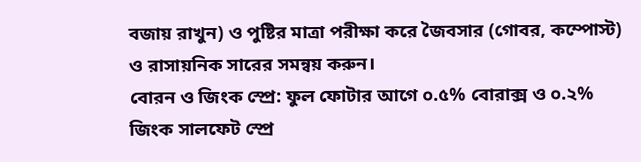বজায় রাখুন) ও পুষ্টির মাত্রা পরীক্ষা করে জৈবসার (গোবর, কম্পোস্ট) ও রাসায়নিক সারের সমন্বয় করুন।
বোরন ও জিংক স্প্রে: ফুল ফোটার আগে ০.৫% বোরাক্স ও ০.২% জিংক সালফেট স্প্রে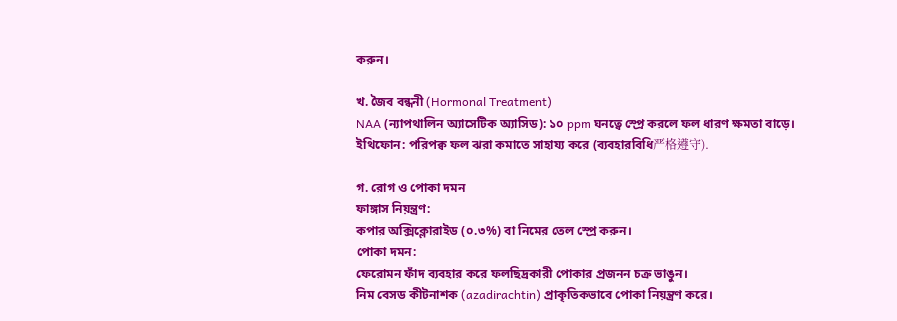করুন।

খ. জৈব বন্ধনী (Hormonal Treatment)
NAA (ন্যাপথালিন অ্যাসেটিক অ্যাসিড): ১০ ppm ঘনত্বে স্প্রে করলে ফল ধারণ ক্ষমতা বাড়ে।
ইথিফোন: পরিপক্ব ফল ঝরা কমাতে সাহায্য করে (ব্যবহারবিধি严格遵守).

গ. রোগ ও পোকা দমন
ফাঙ্গাস নিয়ন্ত্রণ:
কপার অক্সিক্লোরাইড (০.৩%) বা নিমের তেল স্প্রে করুন।
পোকা দমন:
ফেরোমন ফাঁদ ব্যবহার করে ফলছিদ্রকারী পোকার প্রজনন চক্র ভাঙুন।
নিম বেসড কীটনাশক (azadirachtin) প্রাকৃতিকভাবে পোকা নিয়ন্ত্রণ করে।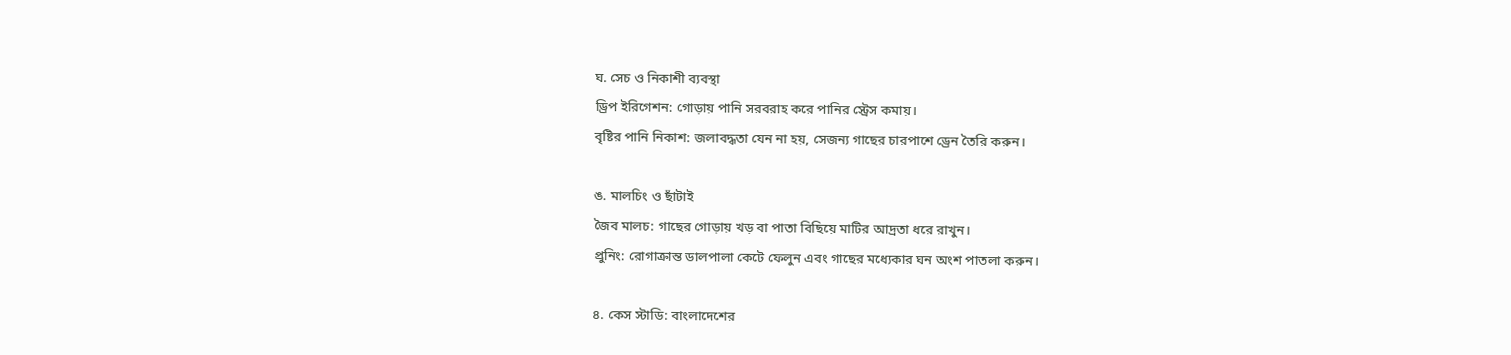ঘ. সেচ ও নিকাশী ব্যবস্থা
ড্রিপ ইরিগেশন: গোড়ায় পানি সরবরাহ করে পানির স্ট্রেস কমায়।
বৃষ্টির পানি নিকাশ: জলাবদ্ধতা যেন না হয়, সেজন্য গাছের চারপাশে ড্রেন তৈরি করুন।

ঙ. মালচিং ও ছাঁটাই
জৈব মালচ: গাছের গোড়ায় খড় বা পাতা বিছিয়ে মাটির আদ্রতা ধরে রাখুন।
প্রুনিং: রোগাক্রান্ত ডালপালা কেটে ফেলুন এবং গাছের মধ্যেকার ঘন অংশ পাতলা করুন।

৪. কেস স্টাডি: বাংলাদেশের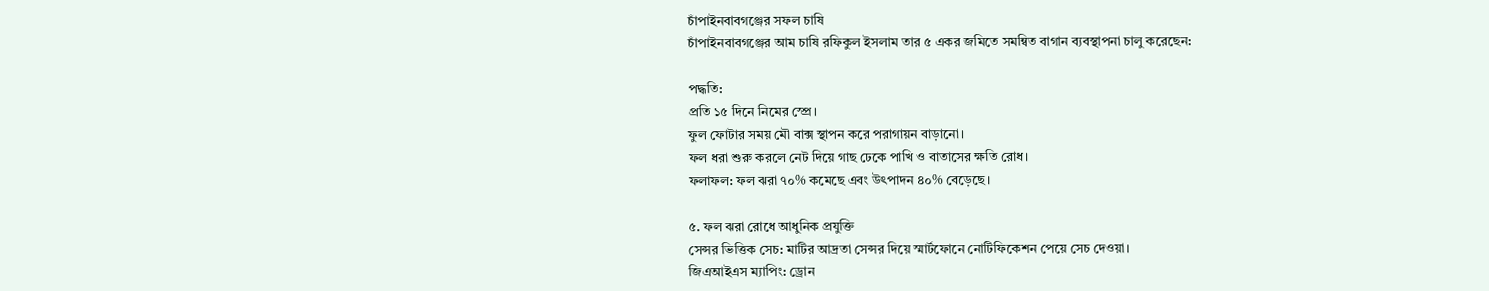চাঁপাইনবাবগঞ্জের সফল চাষি
চাঁপাইনবাবগঞ্জের আম চাষি রফিকুল ইসলাম তার ৫ একর জমিতে সমন্বিত বাগান ব্যবস্থাপনা চালু করেছেন:

পদ্ধতি:
প্রতি ১৫ দিনে নিমের স্প্রে।
ফুল ফোটার সময় মৌ বাক্স স্থাপন করে পরাগায়ন বাড়ানো।
ফল ধরা শুরু করলে নেট দিয়ে গাছ ঢেকে পাখি ও বাতাসের ক্ষতি রোধ।
ফলাফল: ফল ঝরা ৭০% কমেছে এবং উৎপাদন ৪০% বেড়েছে।

৫. ফল ঝরা রোধে আধুনিক প্রযুক্তি
সেন্সর ভিত্তিক সেচ: মাটির আদ্রতা সেন্সর দিয়ে স্মার্টফোনে নোটিফিকেশন পেয়ে সেচ দেওয়া।
জিএআইএস ম্যাপিং: ড্রোন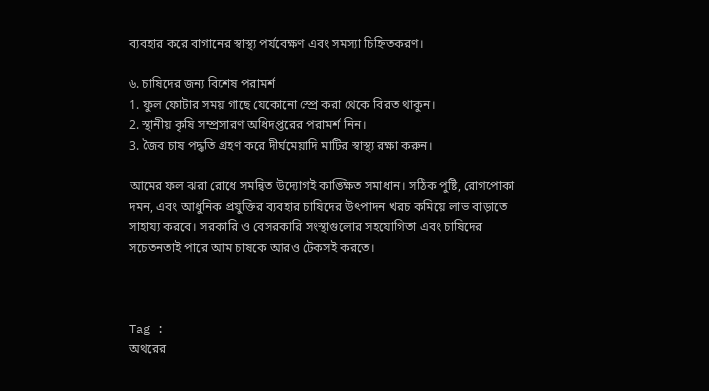ব্যবহার করে বাগানের স্বাস্থ্য পর্যবেক্ষণ এবং সমস্যা চিহ্নিতকরণ।

৬. চাষিদের জন্য বিশেষ পরামর্শ
1. ফুল ফোটার সময় গাছে যেকোনো স্প্রে করা থেকে বিরত থাকুন।
2. স্থানীয় কৃষি সম্প্রসারণ অধিদপ্তরের পরামর্শ নিন।
3. জৈব চাষ পদ্ধতি গ্রহণ করে দীর্ঘমেয়াদি মাটির স্বাস্থ্য রক্ষা করুন।

আমের ফল ঝরা রোধে সমন্বিত উদ্যোগই কাঙ্ক্ষিত সমাধান। সঠিক পুষ্টি, রোগপোকা দমন, এবং আধুনিক প্রযুক্তির ব্যবহার চাষিদের উৎপাদন খরচ কমিয়ে লাভ বাড়াতে সাহায্য করবে। সরকারি ও বেসরকারি সংস্থাগুলোর সহযোগিতা এবং চাষিদের সচেতনতাই পারে আম চাষকে আরও টেকসই করতে।



Tag :
অথরের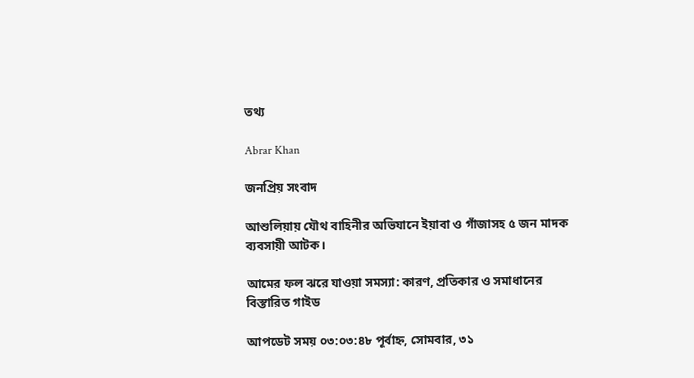তথ্য

Abrar Khan

জনপ্রিয় সংবাদ

আশুলিয়ায় যৌথ বাহিনীর অভিযানে ইয়াবা ও গাঁজাসহ ৫ জন মাদক ব্যবসায়ী আটক।

আমের ফল ঝরে যাওয়া সমস্যা: কারণ, প্রতিকার ও সমাধানের বিস্তারিত গাইড

আপডেট সময় ০৩:০৩:৪৮ পূর্বাহ্ন, সোমবার, ৩১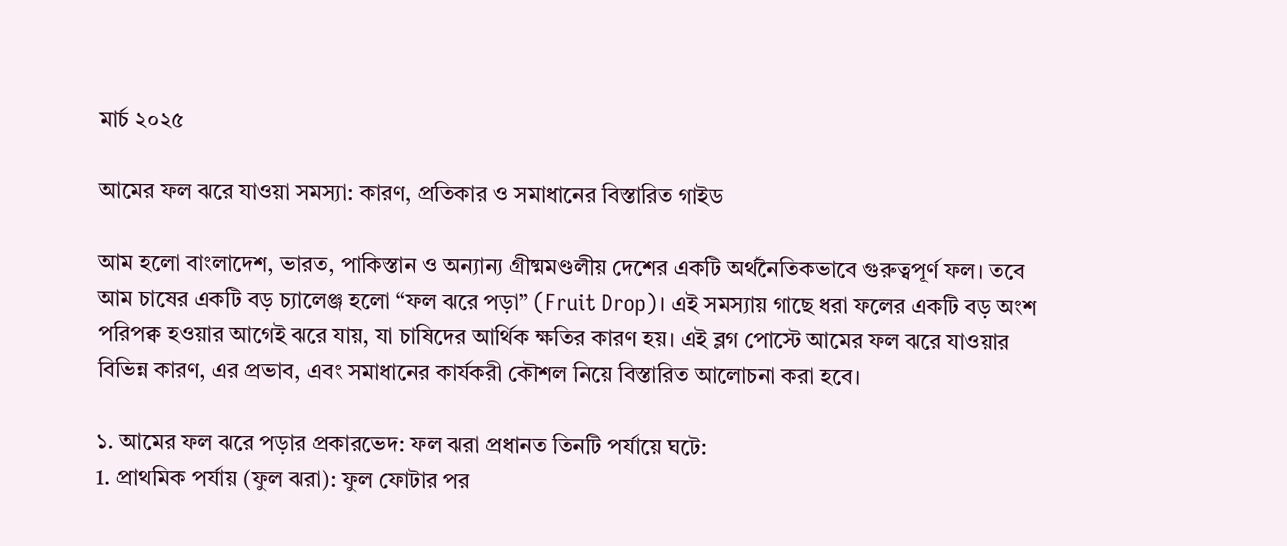মার্চ ২০২৫

আমের ফল ঝরে যাওয়া সমস্যা: কারণ, প্রতিকার ও সমাধানের বিস্তারিত গাইড

আম হলো বাংলাদেশ, ভারত, পাকিস্তান ও অন্যান্য গ্রীষ্মমণ্ডলীয় দেশের একটি অর্থনৈতিকভাবে গুরুত্বপূর্ণ ফল। তবে আম চাষের একটি বড় চ্যালেঞ্জ হলো “ফল ঝরে পড়া” (Fruit Drop)। এই সমস্যায় গাছে ধরা ফলের একটি বড় অংশ পরিপক্ব হওয়ার আগেই ঝরে যায়, যা চাষিদের আর্থিক ক্ষতির কারণ হয়। এই ব্লগ পোস্টে আমের ফল ঝরে যাওয়ার বিভিন্ন কারণ, এর প্রভাব, এবং সমাধানের কার্যকরী কৌশল নিয়ে বিস্তারিত আলোচনা করা হবে।

১. আমের ফল ঝরে পড়ার প্রকারভেদ: ফল ঝরা প্রধানত তিনটি পর্যায়ে ঘটে:
1. প্রাথমিক পর্যায় (ফুল ঝরা): ফুল ফোটার পর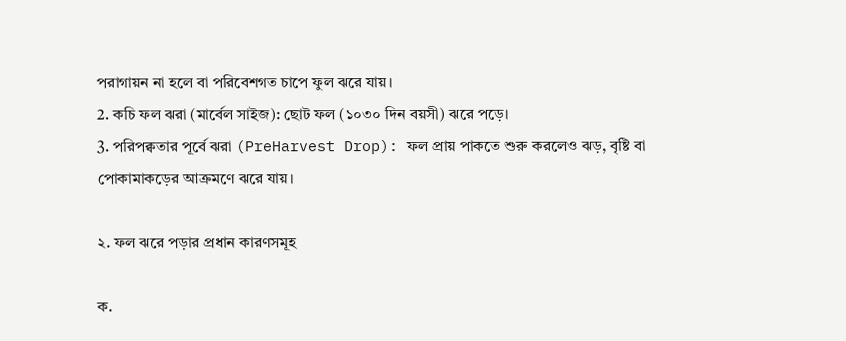পরাগায়ন না হলে বা পরিবেশগত চাপে ফুল ঝরে যায়।
2. কচি ফল ঝরা (মার্বেল সাইজ): ছোট ফল (১০৩০ দিন বয়সী) ঝরে পড়ে।
3. পরিপক্বতার পূর্বে ঝরা (PreHarvest Drop): ফল প্রায় পাকতে শুরু করলেও ঝড়, বৃষ্টি বা পোকামাকড়ের আক্রমণে ঝরে যায়।

২. ফল ঝরে পড়ার প্রধান কারণসমূহ

ক.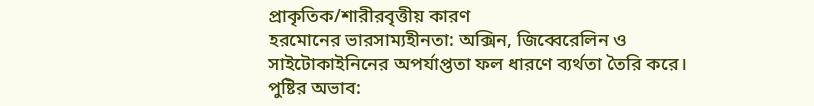প্রাকৃতিক/শারীরবৃত্তীয় কারণ
হরমোনের ভারসাম্যহীনতা: অক্সিন, জিব্বেরেলিন ও সাইটোকাইনিনের অপর্যাপ্ততা ফল ধারণে ব্যর্থতা তৈরি করে।
পুষ্টির অভাব: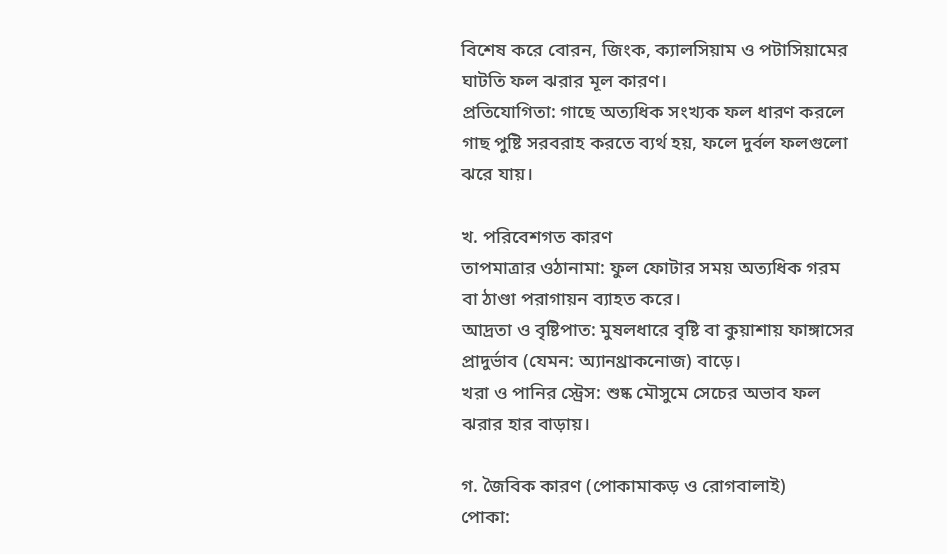বিশেষ করে বোরন, জিংক, ক্যালসিয়াম ও পটাসিয়ামের ঘাটতি ফল ঝরার মূল কারণ।
প্রতিযোগিতা: গাছে অত্যধিক সংখ্যক ফল ধারণ করলে গাছ পুষ্টি সরবরাহ করতে ব্যর্থ হয়, ফলে দুর্বল ফলগুলো ঝরে যায়।

খ. পরিবেশগত কারণ
তাপমাত্রার ওঠানামা: ফুল ফোটার সময় অত্যধিক গরম বা ঠাণ্ডা পরাগায়ন ব্যাহত করে।
আদ্রতা ও বৃষ্টিপাত: মুষলধারে বৃষ্টি বা কুয়াশায় ফাঙ্গাসের প্রাদুর্ভাব (যেমন: অ্যানথ্রাকনোজ) বাড়ে।
খরা ও পানির স্ট্রেস: শুষ্ক মৌসুমে সেচের অভাব ফল ঝরার হার বাড়ায়।

গ. জৈবিক কারণ (পোকামাকড় ও রোগবালাই)
পোকা: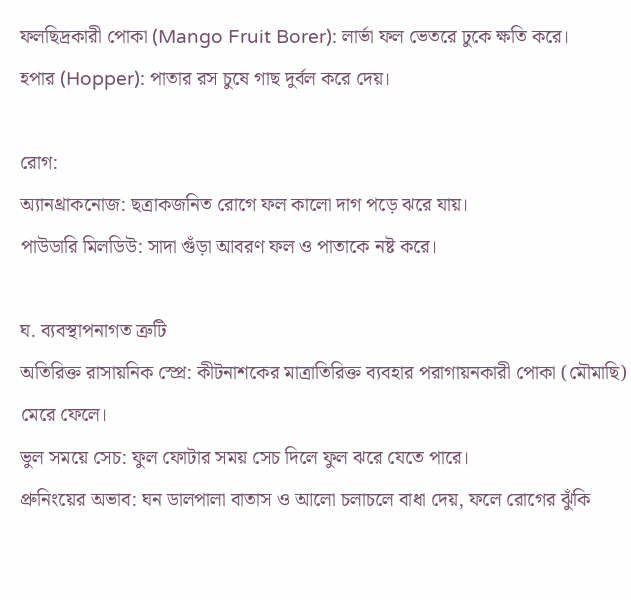ফলছিদ্রকারী পোকা (Mango Fruit Borer): লার্ভা ফল ভেতরে ঢুকে ক্ষতি করে।
হপার (Hopper): পাতার রস চুষে গাছ দুর্বল করে দেয়।

রোগ:
অ্যানথ্রাকনোজ: ছত্রাকজনিত রোগে ফল কালো দাগ পড়ে ঝরে যায়।
পাউডারি মিলডিউ: সাদা গুঁড়া আবরণ ফল ও পাতাকে নষ্ট করে।

ঘ. ব্যবস্থাপনাগত ত্রুটি
অতিরিক্ত রাসায়নিক স্প্রে: কীটনাশকের মাত্রাতিরিক্ত ব্যবহার পরাগায়নকারী পোকা (মৌমাছি) মেরে ফেলে।
ভুল সময়ে সেচ: ফুল ফোটার সময় সেচ দিলে ফুল ঝরে যেতে পারে।
প্রুনিংয়ের অভাব: ঘন ডালপালা বাতাস ও আলো চলাচলে বাধা দেয়, ফলে রোগের ঝুঁকি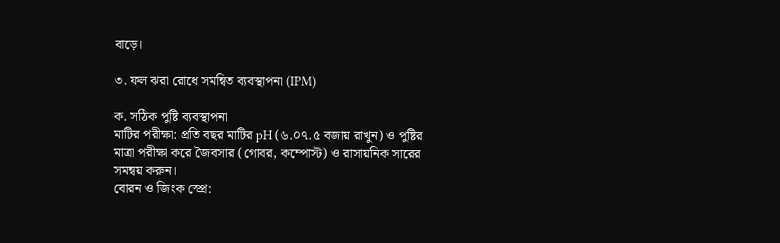বাড়ে।

৩. ফল ঝরা রোধে সমন্বিত ব্যবস্থাপনা (IPM)

ক. সঠিক পুষ্টি ব্যবস্থাপনা
মাটির পরীক্ষা: প্রতি বছর মাটির pH (৬.০৭.৫ বজায় রাখুন) ও পুষ্টির মাত্রা পরীক্ষা করে জৈবসার (গোবর, কম্পোস্ট) ও রাসায়নিক সারের সমন্বয় করুন।
বোরন ও জিংক স্প্রে: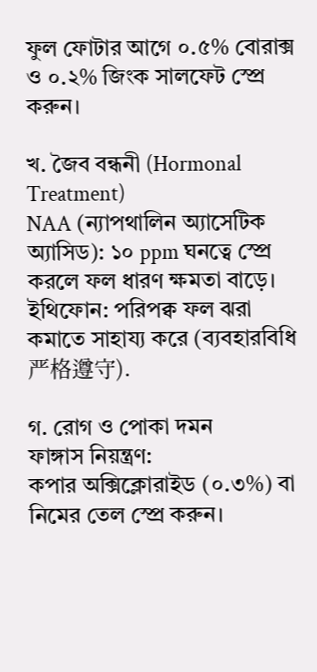ফুল ফোটার আগে ০.৫% বোরাক্স ও ০.২% জিংক সালফেট স্প্রে করুন।

খ. জৈব বন্ধনী (Hormonal Treatment)
NAA (ন্যাপথালিন অ্যাসেটিক অ্যাসিড): ১০ ppm ঘনত্বে স্প্রে করলে ফল ধারণ ক্ষমতা বাড়ে।
ইথিফোন: পরিপক্ব ফল ঝরা কমাতে সাহায্য করে (ব্যবহারবিধি严格遵守).

গ. রোগ ও পোকা দমন
ফাঙ্গাস নিয়ন্ত্রণ:
কপার অক্সিক্লোরাইড (০.৩%) বা নিমের তেল স্প্রে করুন।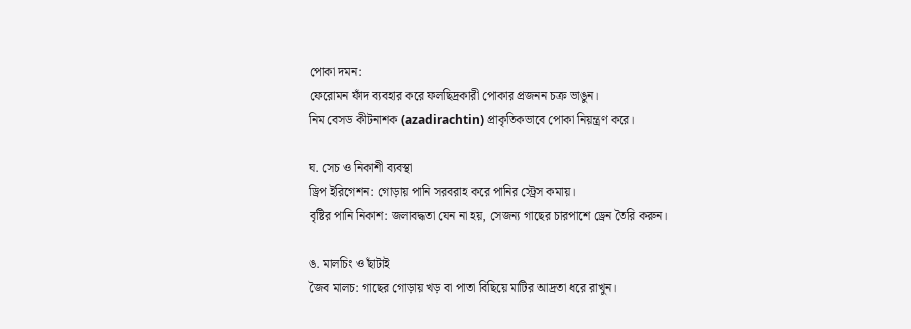পোকা দমন:
ফেরোমন ফাঁদ ব্যবহার করে ফলছিদ্রকারী পোকার প্রজনন চক্র ভাঙুন।
নিম বেসড কীটনাশক (azadirachtin) প্রাকৃতিকভাবে পোকা নিয়ন্ত্রণ করে।

ঘ. সেচ ও নিকাশী ব্যবস্থা
ড্রিপ ইরিগেশন: গোড়ায় পানি সরবরাহ করে পানির স্ট্রেস কমায়।
বৃষ্টির পানি নিকাশ: জলাবদ্ধতা যেন না হয়, সেজন্য গাছের চারপাশে ড্রেন তৈরি করুন।

ঙ. মালচিং ও ছাঁটাই
জৈব মালচ: গাছের গোড়ায় খড় বা পাতা বিছিয়ে মাটির আদ্রতা ধরে রাখুন।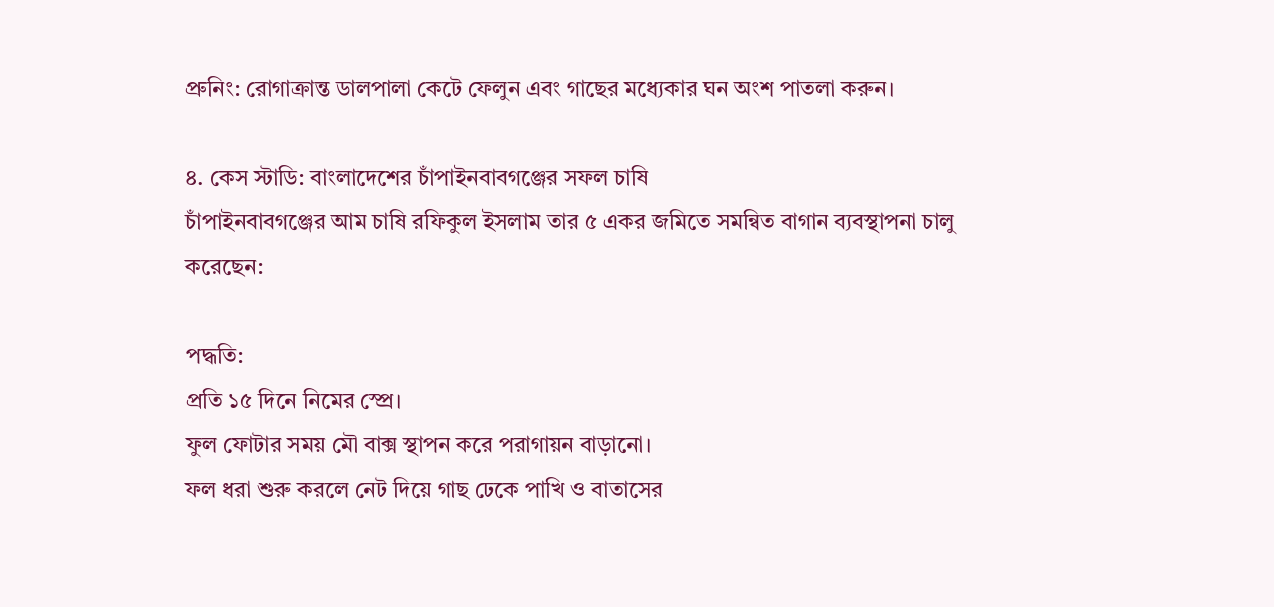প্রুনিং: রোগাক্রান্ত ডালপালা কেটে ফেলুন এবং গাছের মধ্যেকার ঘন অংশ পাতলা করুন।

৪. কেস স্টাডি: বাংলাদেশের চাঁপাইনবাবগঞ্জের সফল চাষি
চাঁপাইনবাবগঞ্জের আম চাষি রফিকুল ইসলাম তার ৫ একর জমিতে সমন্বিত বাগান ব্যবস্থাপনা চালু করেছেন:

পদ্ধতি:
প্রতি ১৫ দিনে নিমের স্প্রে।
ফুল ফোটার সময় মৌ বাক্স স্থাপন করে পরাগায়ন বাড়ানো।
ফল ধরা শুরু করলে নেট দিয়ে গাছ ঢেকে পাখি ও বাতাসের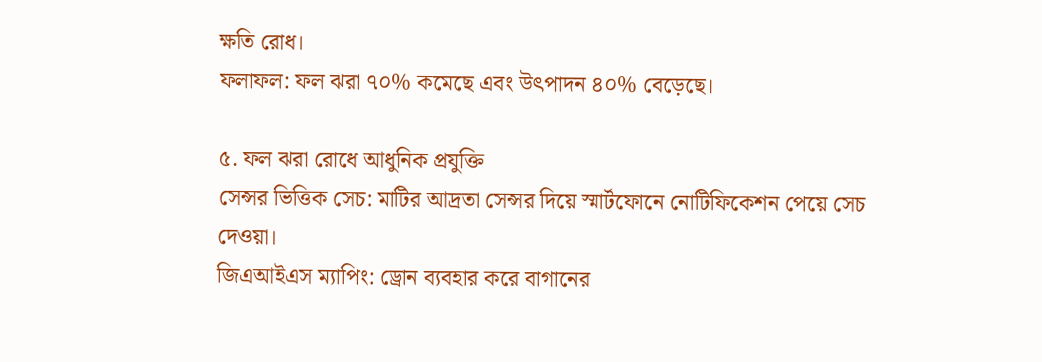ক্ষতি রোধ।
ফলাফল: ফল ঝরা ৭০% কমেছে এবং উৎপাদন ৪০% বেড়েছে।

৫. ফল ঝরা রোধে আধুনিক প্রযুক্তি
সেন্সর ভিত্তিক সেচ: মাটির আদ্রতা সেন্সর দিয়ে স্মার্টফোনে নোটিফিকেশন পেয়ে সেচ দেওয়া।
জিএআইএস ম্যাপিং: ড্রোন ব্যবহার করে বাগানের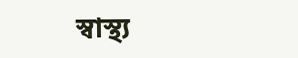স্বাস্থ্য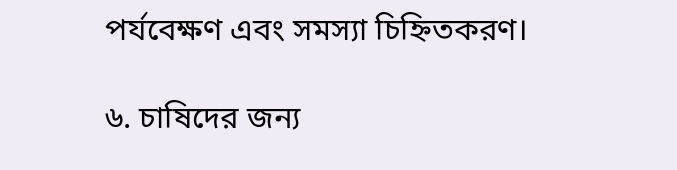পর্যবেক্ষণ এবং সমস্যা চিহ্নিতকরণ।

৬. চাষিদের জন্য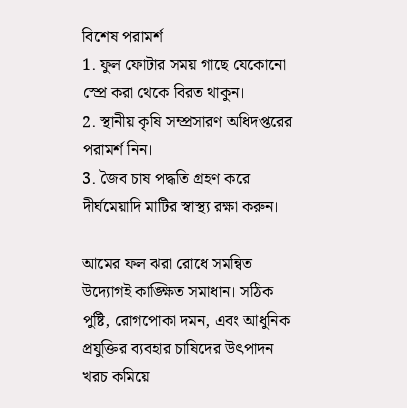বিশেষ পরামর্শ
1. ফুল ফোটার সময় গাছে যেকোনো স্প্রে করা থেকে বিরত থাকুন।
2. স্থানীয় কৃষি সম্প্রসারণ অধিদপ্তরের পরামর্শ নিন।
3. জৈব চাষ পদ্ধতি গ্রহণ করে দীর্ঘমেয়াদি মাটির স্বাস্থ্য রক্ষা করুন।

আমের ফল ঝরা রোধে সমন্বিত উদ্যোগই কাঙ্ক্ষিত সমাধান। সঠিক পুষ্টি, রোগপোকা দমন, এবং আধুনিক প্রযুক্তির ব্যবহার চাষিদের উৎপাদন খরচ কমিয়ে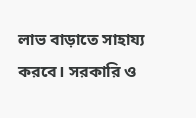লাভ বাড়াতে সাহায্য করবে। সরকারি ও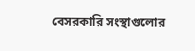বেসরকারি সংস্থাগুলোর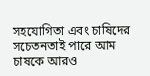সহযোগিতা এবং চাষিদের সচেতনতাই পারে আম চাষকে আরও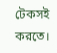টেকসই করতে।